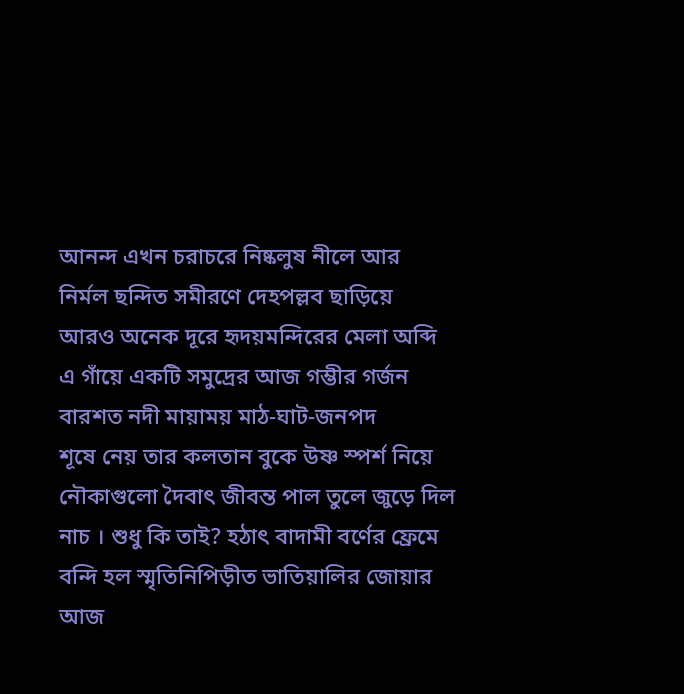আনন্দ এখন চরাচরে নিষ্কলুষ নীলে আর
নির্মল ছন্দিত সমীরণে দেহপল্লব ছাড়িয়ে
আরও অনেক দূরে হৃদয়মন্দিরের মেলা অব্দি
এ গাঁয়ে একটি সমুদ্রের আজ গম্ভীর গর্জন
বারশত নদী মায়াময় মাঠ-ঘাট-জনপদ
শূষে নেয় তার কলতান বুকে উষ্ণ স্পর্শ নিয়ে
নৌকাগুলো দৈবাৎ জীবন্ত পাল তুলে জুড়ে দিল
নাচ । শুধু কি তাই? হঠাৎ বাদামী বর্ণের ফ্রেমে
বন্দি হল স্মৃতিনিপিড়ীত ভাতিয়ালির জোয়ার
আজ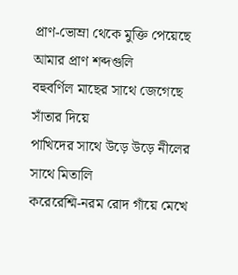প্রাণ-ভোম্রা থেকে মুক্তি পেয়েছে আমার প্রাণ শব্দগুলি
বহুবর্ণিল মাছের সাথে জেগেছে সাঁতার দিয়ে
পাখিদের সাথে উড়ে উড়ে নীলের সাথে মিতালি
করেরেশ্মি-নরম রোদ গাঁয়ে মেখে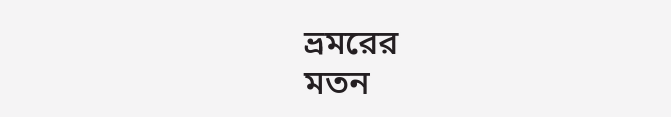ভ্রমরের
মতন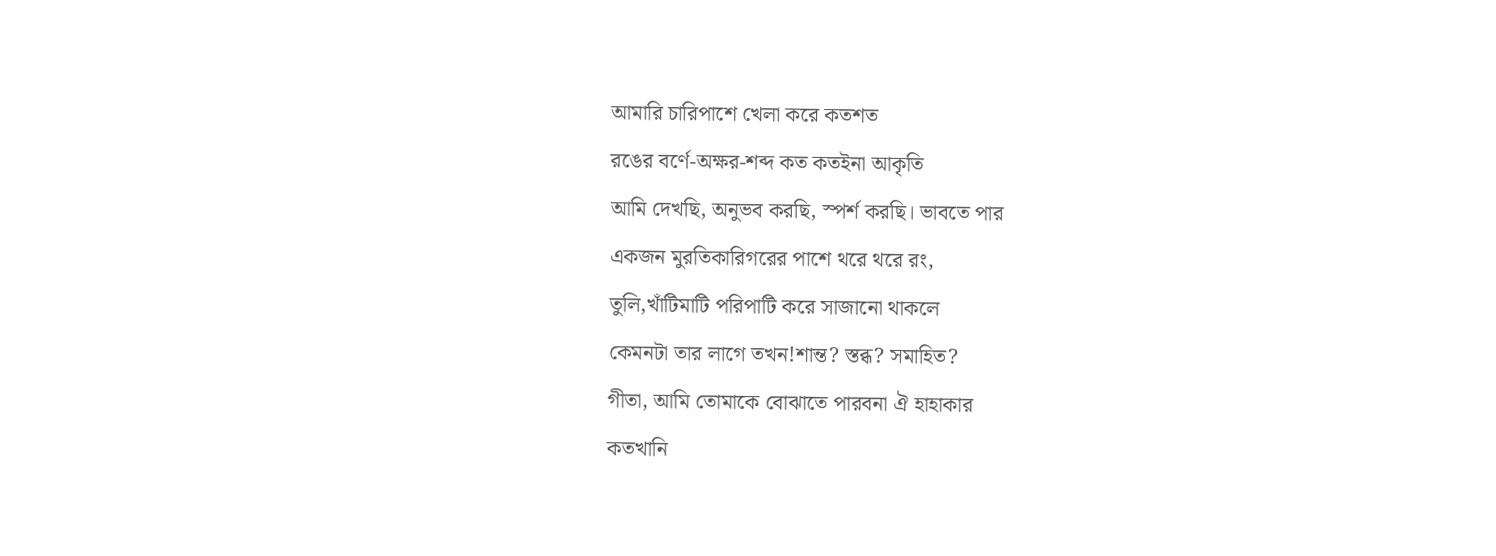আমারি চারিপাশে খেলা করে কতশত
রঙের বর্ণে-অক্ষর-শব্দ কত কতইনা আকৃতি
আমি দেখছি, অনুভব করছি, স্পর্শ করছি। ভাবতে পার
একজন মুরতিকারিগরের পাশে থরে থরে রং,
তুলি,খাঁটিমাটি পরিপাটি করে সাজানো থাকলে
কেমনটা তার লাগে তখন!শান্ত? স্তব্ধ? সমাহিত?
গীতা, আমি তোমাকে বোঝাতে পারবনা ঐ হাহাকার
কতখানি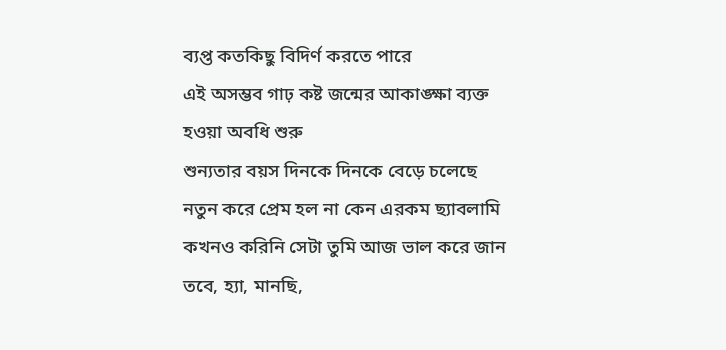ব্যপ্ত কতকিছু বিদির্ণ করতে পারে
এই অসম্ভব গাঢ় কষ্ট জন্মের আকাঙ্ক্ষা ব্যক্ত
হওয়া অবধি শুরু
শুন্যতার বয়স দিনকে দিনকে বেড়ে চলেছে
নতুন করে প্রেম হল না কেন এরকম ছ্যাবলামি
কখনও করিনি সেটা তুমি আজ ভাল করে জান
তবে, হ্যা, মানছি,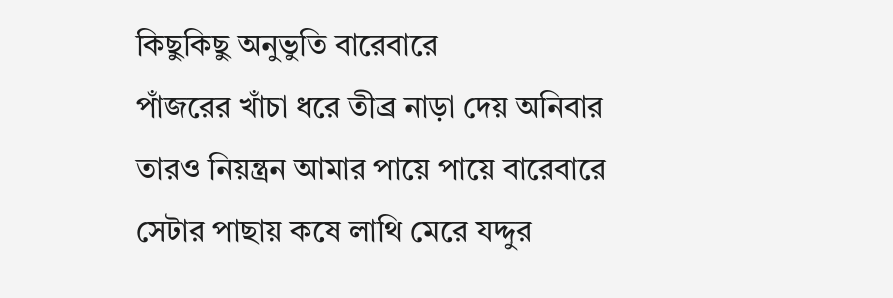কিছুকিছু অনুভুতি বারেবারে
পাঁজরের খাঁচা ধরে তীব্র নাড়া দেয় অনিবার
তারও নিয়ন্ত্রন আমার পায়ে পায়ে বারেবারে
সেটার পাছায় কষে লাথি মেরে যদ্দুর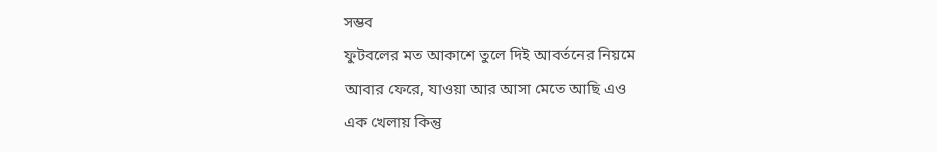সম্ভব
ফুটবলের মত আকাশে তুলে দিই আবর্তনের নিয়মে
আবার ফেরে, যাওয়া আর আসা মেতে আছি এও
এক খেলায় কিন্তু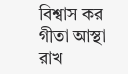বিশ্বাস কর গীতা আস্থা রাখ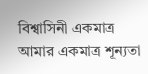বিশ্বাসিনী একমাত্র আমার একমাত্র শূন্যতা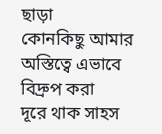ছাড়া
কোনকিছু আমার অস্তিত্বে এভাবে বিদ্রুপ করা
দূরে থাক সাহস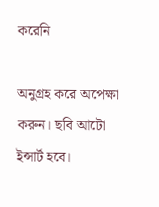করেনি

অনুগ্রহ করে অপেক্ষা করুন। ছবি আটো ইন্সার্ট হবে।